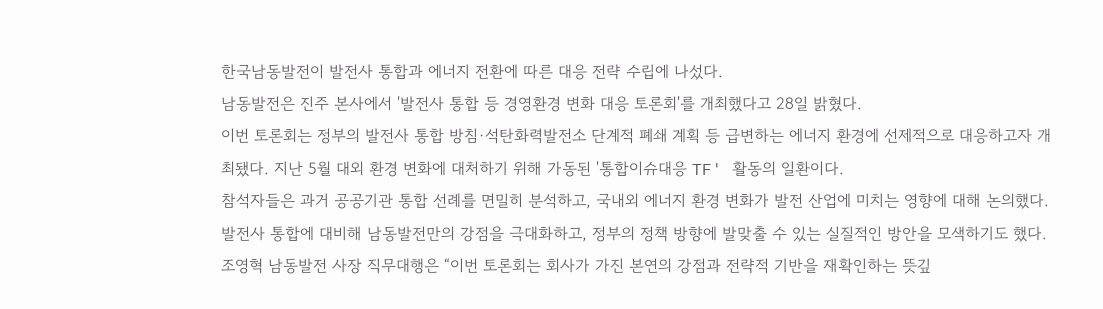한국남동발전이 발전사 통합과 에너지 전환에 따른 대응 전략 수립에 나섰다.
남동발전은 진주 본사에서 '발전사 통합 등 경영환경 변화 대응 토론회'를 개최했다고 28일 밝혔다.
이번 토론회는 정부의 발전사 통합 방침·석탄화력발전소 단계적 폐쇄 계획 등 급변하는 에너지 환경에 선제적으로 대응하고자 개최됐다. 지난 5월 대외 환경 변화에 대처하기 위해 가동된 '통합이슈대응 TF' 활동의 일환이다.
참석자들은 과거 공공기관 통합 선례를 면밀히 분석하고, 국내외 에너지 환경 변화가 발전 산업에 미치는 영향에 대해 논의했다. 발전사 통합에 대비해 남동발전만의 강점을 극대화하고, 정부의 정책 방향에 발맞출 수 있는 실질적인 방안을 모색하기도 했다.
조영혁 남동발전 사장 직무대행은 “이번 토론회는 회사가 가진 본연의 강점과 전략적 기반을 재확인하는 뜻깊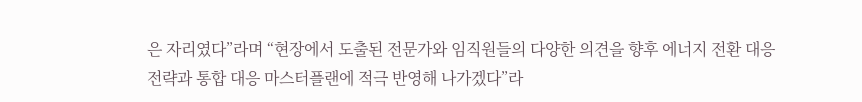은 자리였다”라며 “현장에서 도출된 전문가와 임직원들의 다양한 의견을 향후 에너지 전환 대응 전략과 통합 대응 마스터플랜에 적극 반영해 나가겠다”라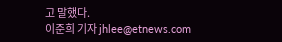고 말했다.
이준희 기자 jhlee@etnews.com